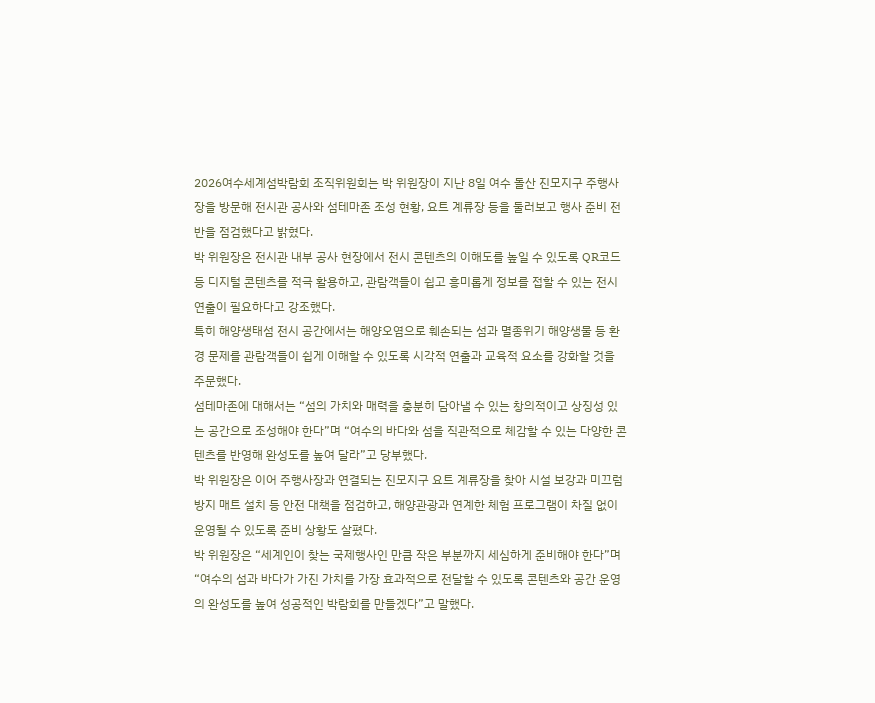2026여수세계섬박람회 조직위원회는 박 위원장이 지난 8일 여수 돌산 진모지구 주행사장을 방문해 전시관 공사와 섬테마존 조성 현황, 요트 계류장 등을 둘러보고 행사 준비 전반을 점검했다고 밝혔다.
박 위원장은 전시관 내부 공사 현장에서 전시 콘텐츠의 이해도를 높일 수 있도록 QR코드 등 디지털 콘텐츠를 적극 활용하고, 관람객들이 쉽고 흥미롭게 정보를 접할 수 있는 전시 연출이 필요하다고 강조했다.
특히 해양생태섬 전시 공간에서는 해양오염으로 훼손되는 섬과 멸종위기 해양생물 등 환경 문제를 관람객들이 쉽게 이해할 수 있도록 시각적 연출과 교육적 요소를 강화할 것을 주문했다.
섬테마존에 대해서는 “섬의 가치와 매력을 충분히 담아낼 수 있는 창의적이고 상징성 있는 공간으로 조성해야 한다”며 “여수의 바다와 섬을 직관적으로 체감할 수 있는 다양한 콘텐츠를 반영해 완성도를 높여 달라”고 당부했다.
박 위원장은 이어 주행사장과 연결되는 진모지구 요트 계류장을 찾아 시설 보강과 미끄럼 방지 매트 설치 등 안전 대책을 점검하고, 해양관광과 연계한 체험 프로그램이 차질 없이 운영될 수 있도록 준비 상황도 살폈다.
박 위원장은 “세계인이 찾는 국제행사인 만큼 작은 부분까지 세심하게 준비해야 한다”며 “여수의 섬과 바다가 가진 가치를 가장 효과적으로 전달할 수 있도록 콘텐츠와 공간 운영의 완성도를 높여 성공적인 박람회를 만들겠다”고 말했다.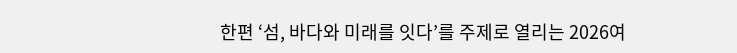한편 ‘섬, 바다와 미래를 잇다’를 주제로 열리는 2026여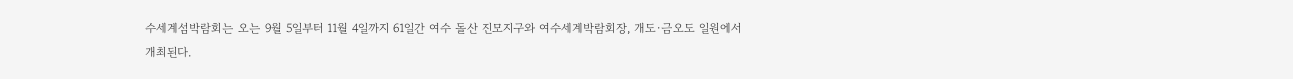수세계섬박람회는 오는 9월 5일부터 11월 4일까지 61일간 여수 돌산 진모지구와 여수세계박람회장, 개도·금오도 일원에서 개최된다.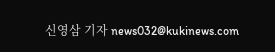신영삼 기자 news032@kukinews.com